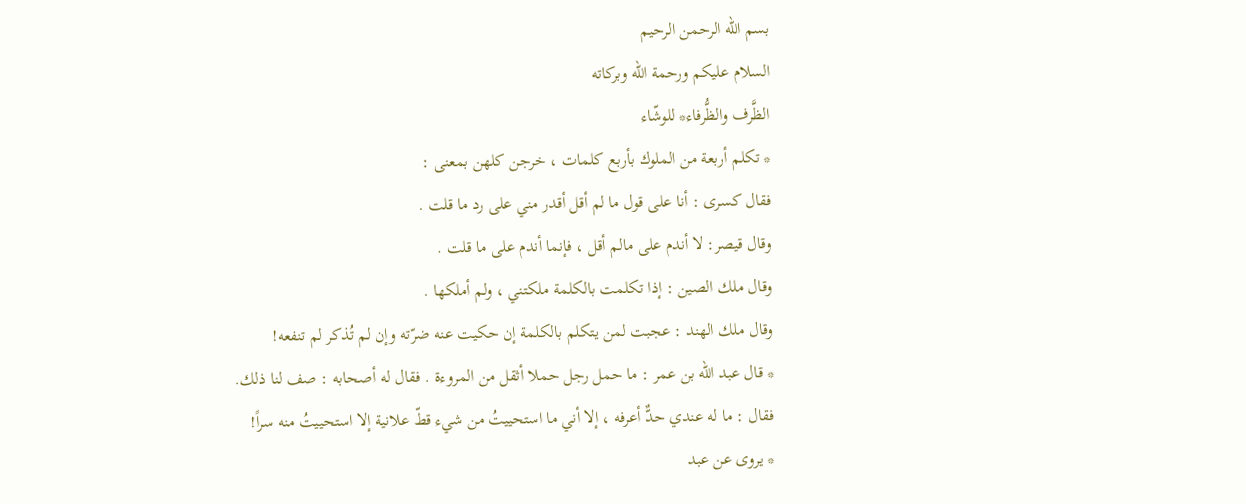بسم الله الرحمن الرحيم
السلام عليكم ورحمة الله وبركاته
الظَّرف والظُّرفاء* للوشّاء
* تكلم أربعة من الملوك بأربع كلمات ، خرجن كلهن بمعنى :
فقال كسرى : أنا على قول ما لم أقل أقدر مني على رد ما قلت .
وقال قيصر: لا أندم على مالم أقل ، فإنما أندم على ما قلت .
وقال ملك الصين : إذا تكلمت بالكلمة ملكتني ، ولم أملكها .
وقال ملك الهند : عجبت لمن يتكلم بالكلمة إن حكيت عنه ضرّته وإن لم تُذكر لم تنفعه!
* قال عبد الله بن عمر : ما حمل رجل حملا أثقل من المروءة . فقال له أصحابه : صف لنا ذلك.
فقال : ما له عندي حدٌّ أعرفه ، إلا أني ما استحييتُ من شيء قطّ علانية إلا استحييتُ منه سراً!
* يروى عن عبد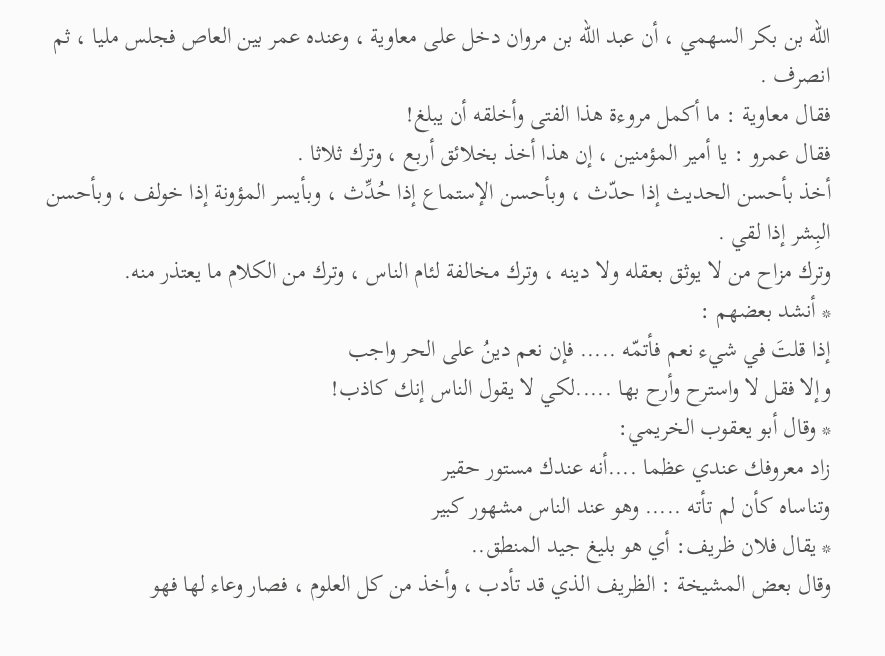الله بن بكر السهمي ، أن عبد الله بن مروان دخل على معاوية ، وعنده عمر بين العاص فجلس مليا ، ثم انصرف .
فقال معاوية : ما أكمل مروءة هذا الفتى وأخلقه أن يبلغ!
فقال عمرو : يا أمير المؤمنين ، إن هذا أخذ بخلائق أربع ، وترك ثلاثا .
أخذ بأحسن الحديث إذا حدّث ، وبأحسن الإستماع إذا حُدِّث ، وبأيسر المؤونة إذا خولف ، وبأحسن البِشر إذا لقي .
وترك مزاح من لا يوثق بعقله ولا دينه ، وترك مخالفة لئام الناس ، وترك من الكلام ما يعتذر منه.
* أنشد بعضهم :
إذا قلتَ في شيء نعم فأتمّه ..... فإن نعم دينُ على الحر واجب
وإلا فقل لا واسترح وأرح بها .....لكي لا يقول الناس إنك كاذب!
* وقال أبو يعقوب الخريمي:
زاد معروفك عندي عظما ....أنه عندك مستور حقير
وتناساه كأن لم تأته ..... وهو عند الناس مشهور كبير
* يقال فلان ظريف: أي هو بليغ جيد المنطق..
وقال بعض المشيخة : الظريف الذي قد تأدب ، وأخذ من كل العلوم ، فصار وعاء لها فهو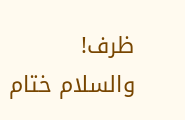ظرف!
والسلام ختام